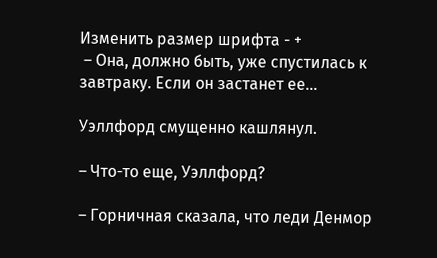Изменить размер шрифта - +
 – Она, должно быть, уже спустилась к завтраку. Если он застанет ее…

Уэллфорд смущенно кашлянул.

– Что-то еще, Уэллфорд?

– Горничная сказала, что леди Денмор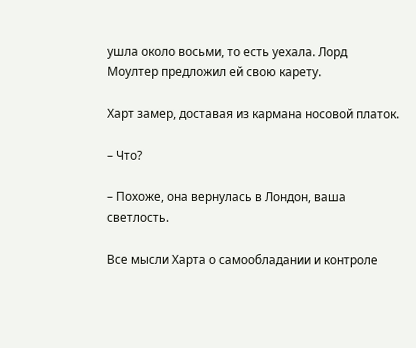ушла около восьми, то есть уехала. Лорд Моултер предложил ей свою карету.

Харт замер, доставая из кармана носовой платок.

– Что?

– Похоже, она вернулась в Лондон, ваша светлость.

Все мысли Харта о самообладании и контроле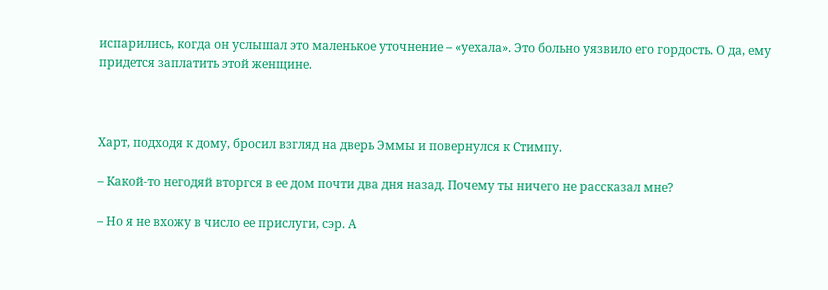испарились, когда он услышал это маленькое уточнение – «уехала». Это больно уязвило его гордость. О да, ему придется заплатить этой женщине.



Харт, подходя к дому, бросил взгляд на дверь Эммы и повернулся к Стимпу.

– Какой-то негодяй вторгся в ее дом почти два дня назад. Почему ты ничего не рассказал мне?

– Но я не вхожу в число ее прислуги, сэр. А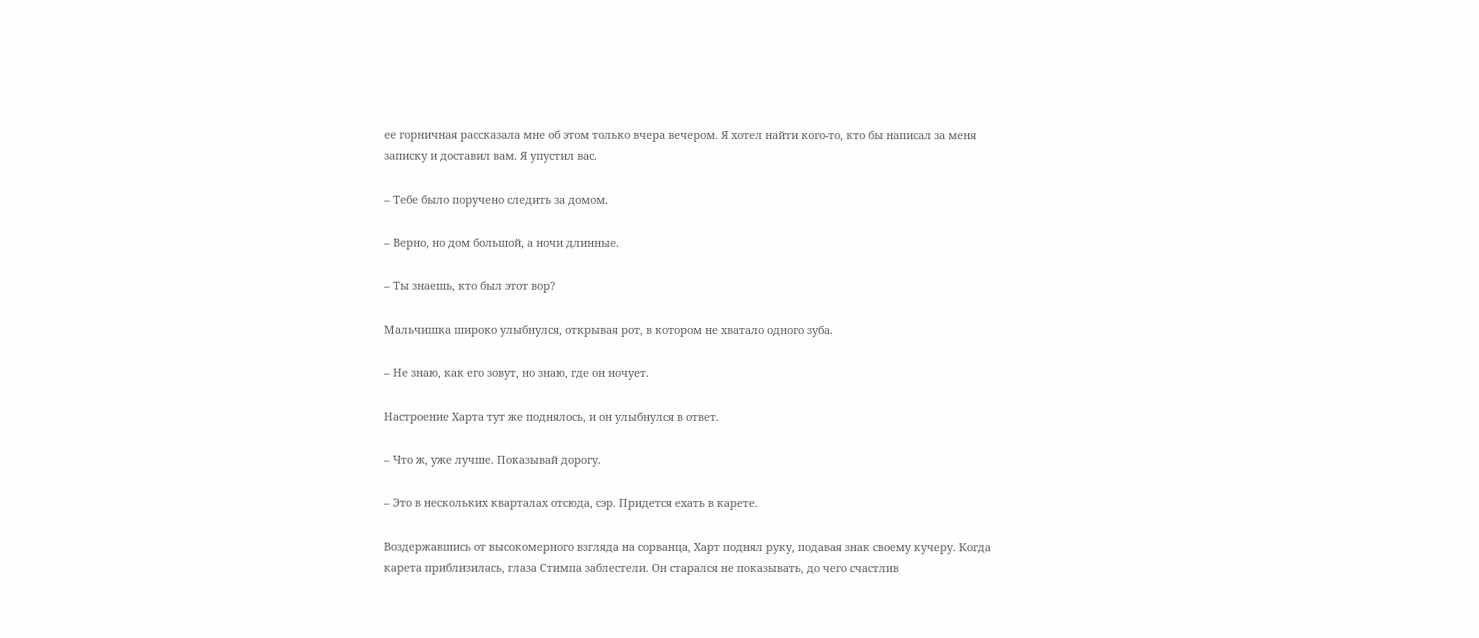ее горничная рассказала мне об этом только вчера вечером. Я хотел найти кого-то, кто бы написал за меня записку и доставил вам. Я упустил вас.

– Тебе было поручено следить за домом.

– Верно, но дом большой, а ночи длинные.

– Ты знаешь, кто был этот вор?

Мальчишка широко улыбнулся, открывая рот, в котором не хватало одного зуба.

– Не знаю, как его зовут, но знаю, где он ночует.

Настроение Харта тут же поднялось, и он улыбнулся в ответ.

– Что ж, уже лучше. Показывай дорогу.

– Это в нескольких кварталах отсюда, сэр. Придется ехать в карете.

Воздержавшись от высокомерного взгляда на сорванца, Харт поднял руку, подавая знак своему кучеру. Когда карета приблизилась, глаза Стимпа заблестели. Он старался не показывать, до чего счастлив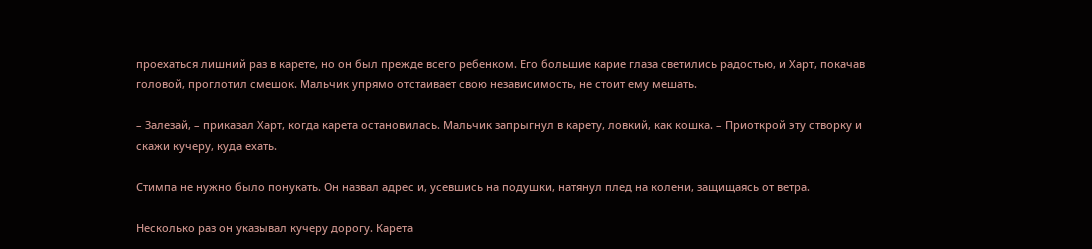проехаться лишний раз в карете, но он был прежде всего ребенком. Его большие карие глаза светились радостью, и Харт, покачав головой, проглотил смешок. Мальчик упрямо отстаивает свою независимость, не стоит ему мешать.

– Залезай, – приказал Харт, когда карета остановилась. Мальчик запрыгнул в карету, ловкий, как кошка. – Приоткрой эту створку и скажи кучеру, куда ехать.

Стимпа не нужно было понукать. Он назвал адрес и, усевшись на подушки, натянул плед на колени, защищаясь от ветра.

Несколько раз он указывал кучеру дорогу. Карета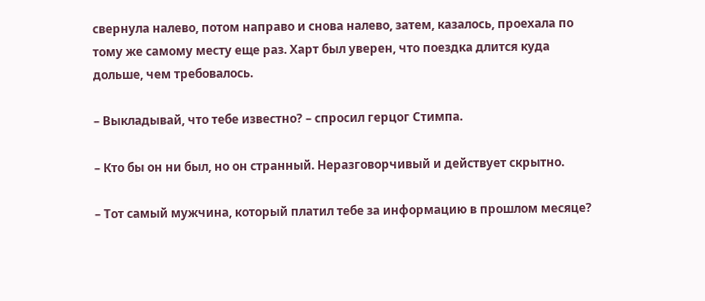свернула налево, потом направо и снова налево, затем, казалось, проехала по тому же самому месту еще раз. Харт был уверен, что поездка длится куда дольше, чем требовалось.

– Выкладывай, что тебе известно? – спросил герцог Стимпа.

– Кто бы он ни был, но он странный. Неразговорчивый и действует скрытно.

– Тот самый мужчина, который платил тебе за информацию в прошлом месяце?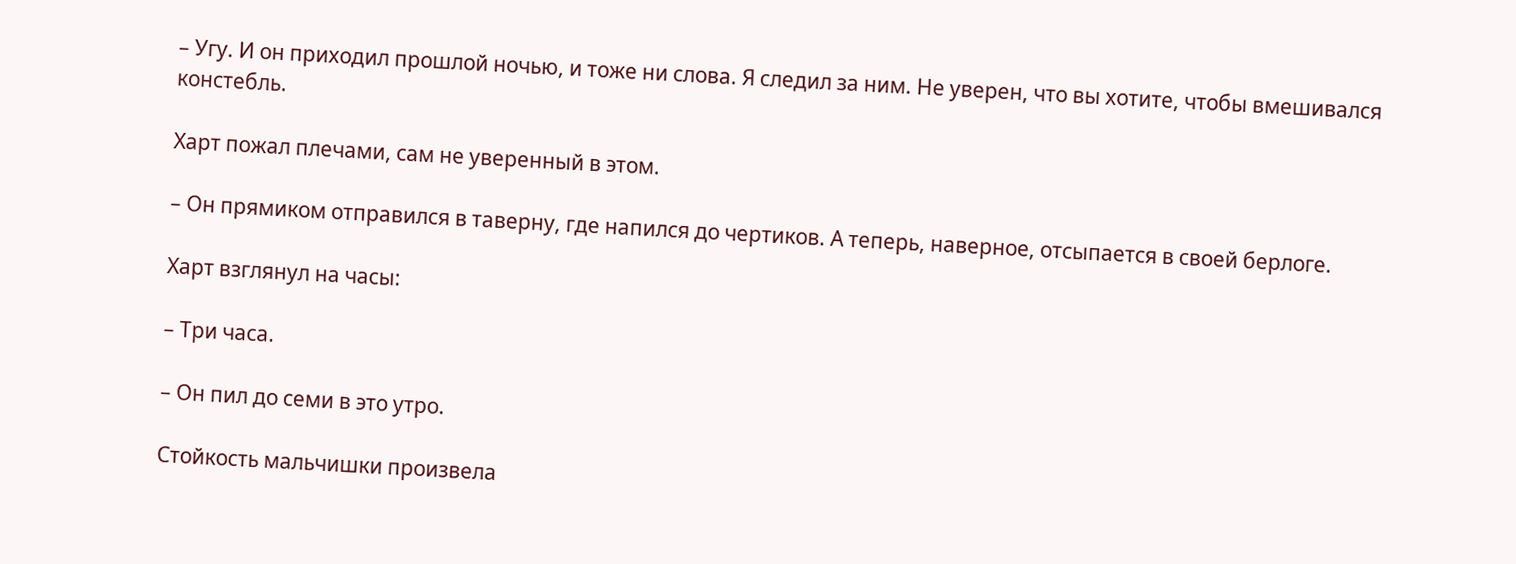– Угу. И он приходил прошлой ночью, и тоже ни слова. Я следил за ним. Не уверен, что вы хотите, чтобы вмешивался констебль.

Харт пожал плечами, сам не уверенный в этом.

– Он прямиком отправился в таверну, где напился до чертиков. А теперь, наверное, отсыпается в своей берлоге.

Харт взглянул на часы:

– Три часа.

– Он пил до семи в это утро.

Стойкость мальчишки произвела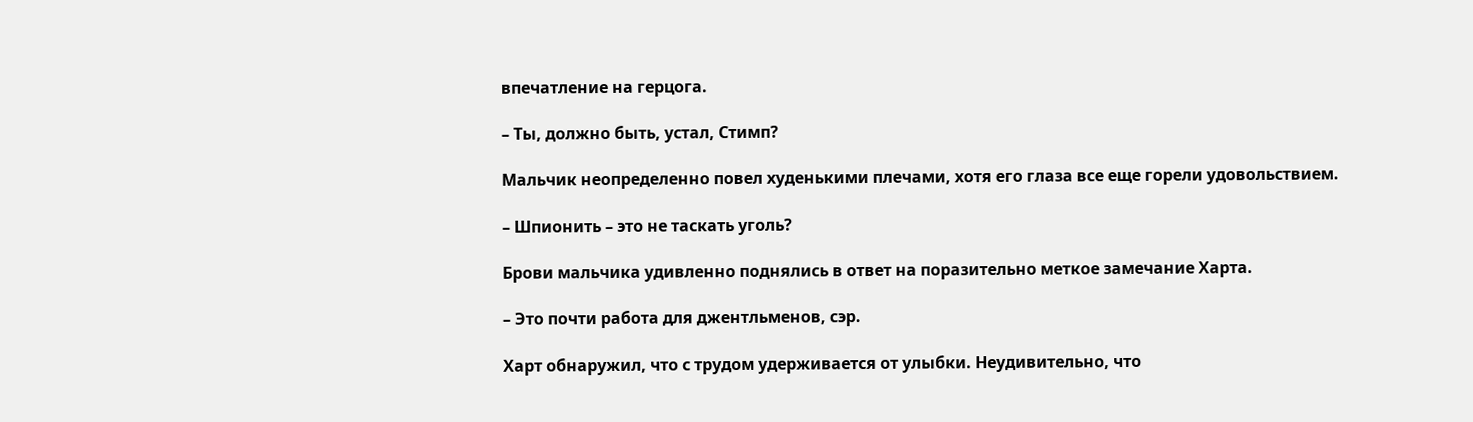впечатление на герцога.

– Ты, должно быть, устал, Стимп?

Мальчик неопределенно повел худенькими плечами, хотя его глаза все еще горели удовольствием.

– Шпионить – это не таскать уголь?

Брови мальчика удивленно поднялись в ответ на поразительно меткое замечание Харта.

– Это почти работа для джентльменов, сэр.

Харт обнаружил, что с трудом удерживается от улыбки. Неудивительно, что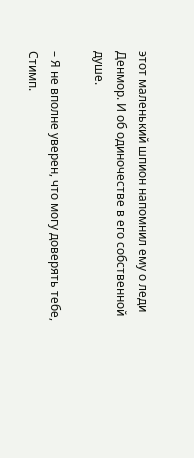этот маленький шпион напомнил ему о леди Денмор. И об одиночестве в его собственной душе.

– Я не вполне уверен, что могу доверять тебе, Стимп.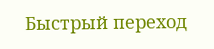Быстрый переход